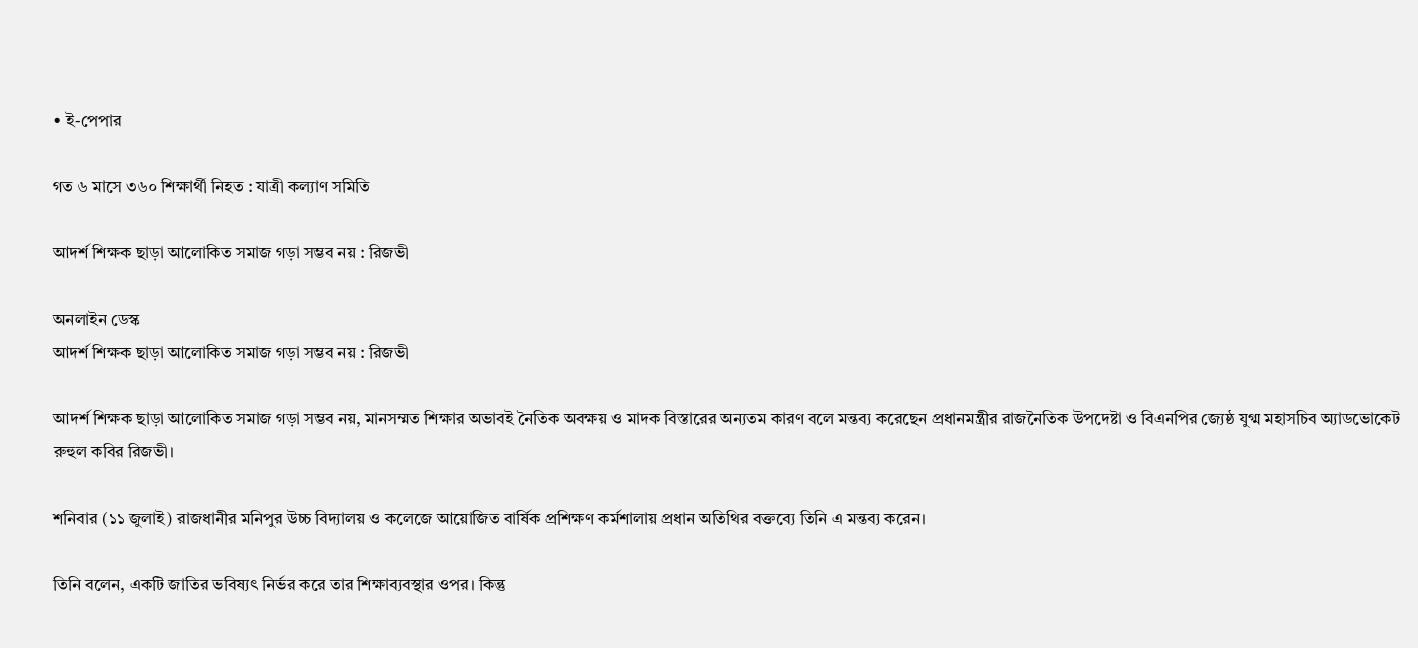• ই-পেপার

গত ৬ মাসে ৩৬০ শিক্ষার্থী নিহত : যাত্রী কল্যাণ সমিতি

আদর্শ শিক্ষক ছাড়া আলোকিত সমাজ গড়া সম্ভব নয় : রিজভী

অনলাইন ডেস্ক
আদর্শ শিক্ষক ছাড়া আলোকিত সমাজ গড়া সম্ভব নয় : রিজভী

আদর্শ শিক্ষক ছাড়া আলোকিত সমাজ গড়া সম্ভব নয়, মানসম্মত শিক্ষার অভাবই নৈতিক অবক্ষয় ও মাদক বিস্তারের অন্যতম কারণ বলে মন্তব্য করেছেন প্রধানমন্ত্রীর রাজনৈতিক উপদেষ্টা ও বিএনপির জ্যেষ্ঠ যুগ্ম মহাসচিব অ্যাডভোকেট রুহুল কবির রিজভী।

শনিবার (১১ জুলাই) রাজধানীর মনিপুর উচ্চ বিদ্যালয় ও কলেজে আয়োজিত বার্ষিক প্রশিক্ষণ কর্মশালায় প্রধান অতিথির বক্তব্যে তিনি এ মন্তব্য করেন।

তিনি বলেন, একটি জাতির ভবিষ্যৎ নির্ভর করে তার শিক্ষাব্যবস্থার ওপর। কিন্তু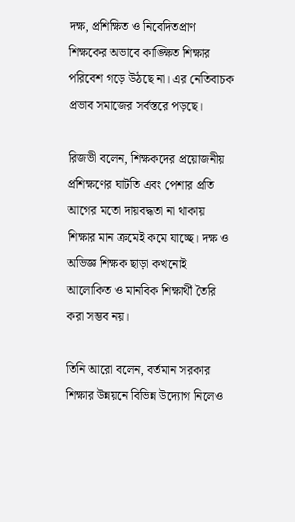দক্ষ, প্রশিক্ষিত ও নিবেদিতপ্রাণ শিক্ষকের অভাবে কাঙ্ক্ষিত শিক্ষার পরিবেশ গড়ে উঠছে না। এর নেতিবাচক প্রভাব সমাজের সর্বস্তরে পড়ছে।

রিজভী বলেন, শিক্ষকদের প্রয়োজনীয় প্রশিক্ষণের ঘাটতি এবং পেশার প্রতি আগের মতো দায়বদ্ধতা না থাকায় শিক্ষার মান ক্রমেই কমে যাচ্ছে। দক্ষ ও অভিজ্ঞ শিক্ষক ছাড়া কখনোই আলোকিত ও মানবিক শিক্ষার্থী তৈরি করা সম্ভব নয়।

তিনি আরো বলেন, বর্তমান সরকার শিক্ষার উন্নয়নে বিভিন্ন উদ্যোগ নিলেও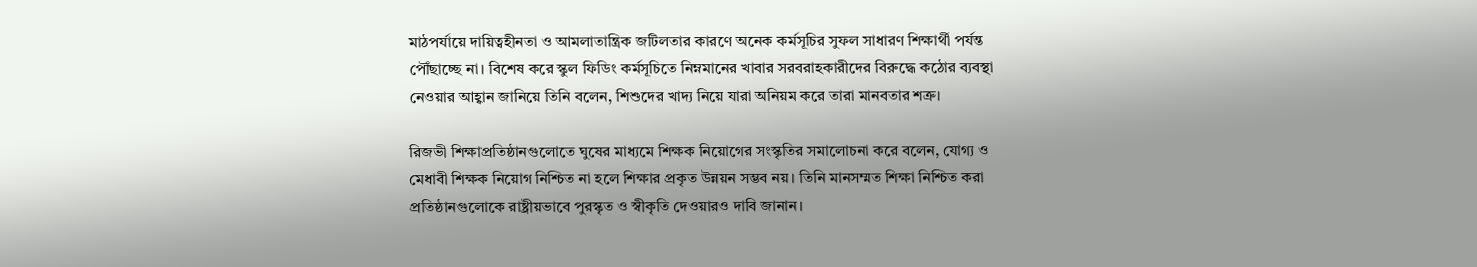মাঠপর্যায়ে দায়িত্বহীনতা ও আমলাতান্ত্রিক জটিলতার কারণে অনেক কর্মসূচির সুফল সাধারণ শিক্ষার্থী পর্যন্ত পৌঁছাচ্ছে না। বিশেষ করে স্কুল ফিডিং কর্মসূচিতে নিম্নমানের খাবার সরবরাহকারীদের বিরুদ্ধে কঠোর ব্যবস্থা নেওয়ার আহ্বান জানিয়ে তিনি বলেন, শিশুদের খাদ্য নিয়ে যারা অনিয়ম করে তারা মানবতার শত্রু।

রিজভী শিক্ষাপ্রতিষ্ঠানগুলোতে ঘুষের মাধ্যমে শিক্ষক নিয়োগের সংস্কৃতির সমালোচনা করে বলেন, যোগ্য ও মেধাবী শিক্ষক নিয়োগ নিশ্চিত না হলে শিক্ষার প্রকৃত উন্নয়ন সম্ভব নয়। তিনি মানসম্মত শিক্ষা নিশ্চিত করা প্রতিষ্ঠানগুলোকে রাষ্ট্রীয়ভাবে পুরস্কৃত ও স্বীকৃতি দেওয়ারও দাবি জানান।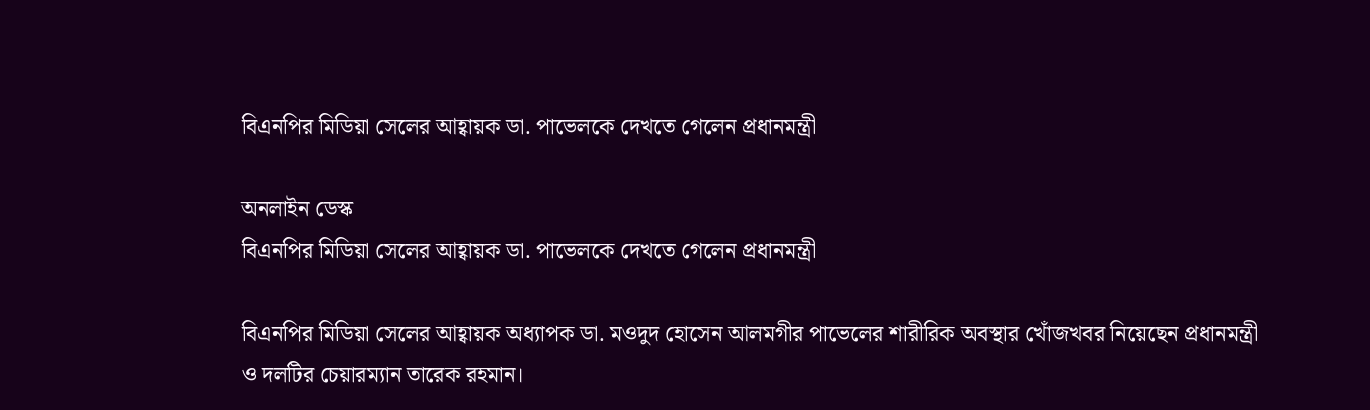বিএনপির মিডিয়া সেলের আহ্বায়ক ডা. পাভেলকে দেখতে গেলেন প্রধানমন্ত্রী

অনলাইন ডেস্ক
বিএনপির মিডিয়া সেলের আহ্বায়ক ডা. পাভেলকে দেখতে গেলেন প্রধানমন্ত্রী

বিএনপির মিডিয়া সেলের আহ্বায়ক অধ্যাপক ডা. মওদুদ হোসেন আলমগীর পাভেলের শারীরিক অবস্থার খোঁজখবর নিয়েছেন প্রধানমন্ত্রী ও দলটির চেয়ারম্যান তারেক রহমান।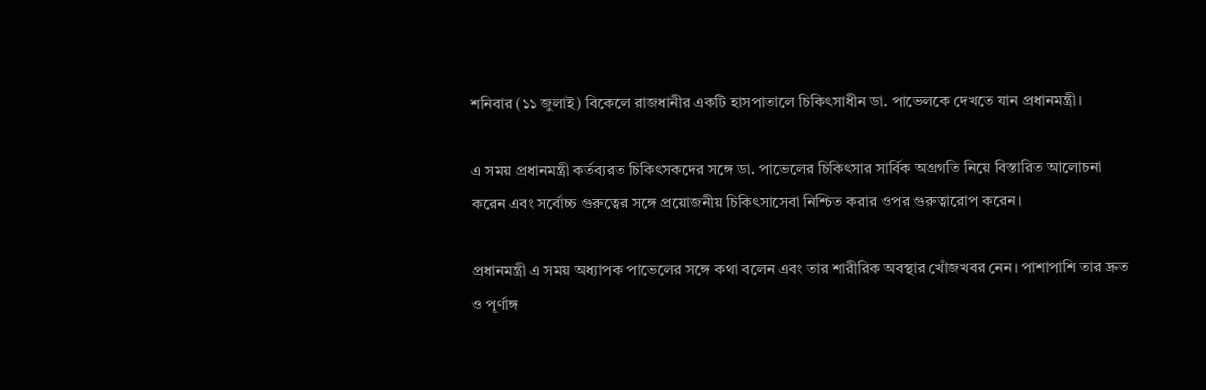শনিবার (১১ জুলাই) বিকেলে রাজধানীর একটি হাসপাতালে চিকিৎসাধীন ডা. পাভেলকে দেখতে যান প্রধানমন্ত্রী।

এ সময় প্রধানমন্ত্রী কর্তব্যরত চিকিৎসকদের সঙ্গে ডা. পাভেলের চিকিৎসার সার্বিক অগ্রগতি নিয়ে বিস্তারিত আলোচনা করেন এবং সর্বোচ্চ গুরুত্বের সঙ্গে প্রয়োজনীয় চিকিৎসাসেবা নিশ্চিত করার ওপর গুরুত্বারোপ করেন।

প্রধানমন্ত্রী এ সময় অধ্যাপক পাভেলের সঙ্গে কথা বলেন এবং তার শারীরিক অবস্থার খোঁজখবর নেন। পাশাপাশি তার দ্রুত ও পূর্ণাঙ্গ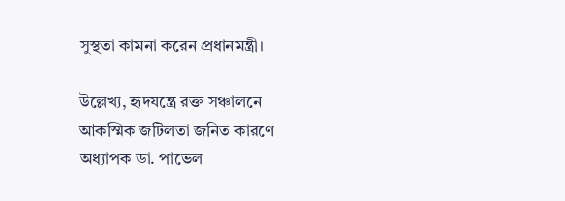সুস্থতা কামনা করেন প্রধানমন্ত্রী।

উল্লেখ্য, হৃদযন্ত্রে রক্ত সঞ্চালনে আকস্মিক জটিলতা জনিত কারণে অধ্যাপক ডা. পাভেল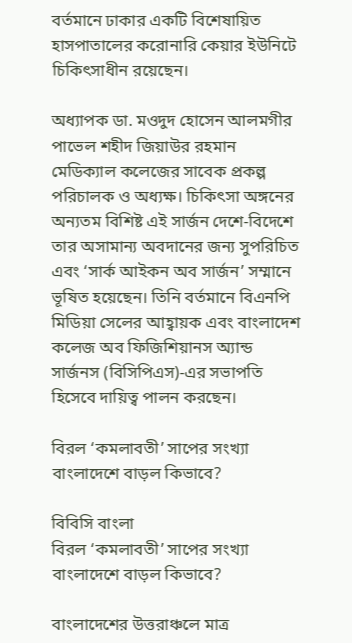বর্তমানে ঢাকার একটি বিশেষায়িত হাসপাতালের করোনারি কেয়ার ইউনিটে চিকিৎসাধীন রয়েছেন।

অধ্যাপক ডা. মওদুদ হোসেন আলমগীর পাভেল শহীদ জিয়াউর রহমান মেডিক্যাল কলেজের সাবেক প্রকল্প পরিচালক ও অধ্যক্ষ। চিকিৎসা অঙ্গনের অন্যতম বিশিষ্ট এই সার্জন দেশে-বিদেশে তার অসামান্য অবদানের জন্য সুপরিচিত এবং ‘সার্ক আইকন অব সার্জন’ সম্মানে ভূষিত হয়েছেন। তিনি বর্তমানে বিএনপি মিডিয়া সেলের আহ্বায়ক এবং বাংলাদেশ কলেজ অব ফিজিশিয়ানস অ্যান্ড সার্জনস (বিসিপিএস)-এর সভাপতি হিসেবে দায়িত্ব পালন করছেন।

বিরল ‘কমলাবতী’ সাপের সংখ্যা বাংলাদেশে বাড়ল কিভাবে?

বিবিসি বাংলা
বিরল ‘কমলাবতী’ সাপের সংখ্যা বাংলাদেশে বাড়ল কিভাবে?

বাংলাদেশের উত্তরাঞ্চলে মাত্র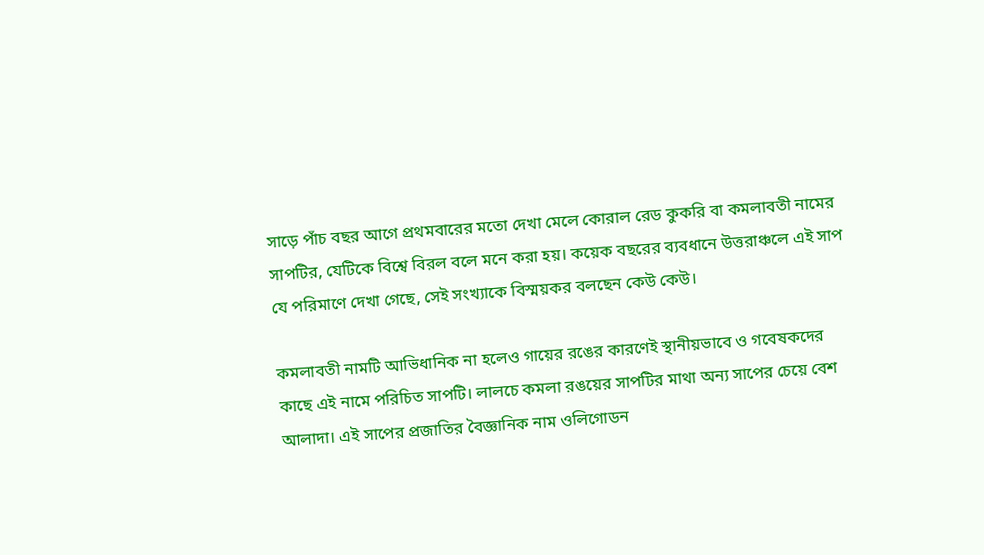সাড়ে পাঁচ বছর আগে প্রথমবারের মতো দেখা মেলে কোরাল রেড কুকরি বা কমলাবতী নামের সাপটির, যেটিকে বিশ্বে বিরল বলে মনে করা হয়। কয়েক বছরের ব্যবধানে উত্তরাঞ্চলে এই সাপ যে পরিমাণে দেখা গেছে, সেই সংখ্যাকে বিস্ময়কর বলছেন কেউ কেউ।

কমলাবতী নামটি আভিধানিক না হলেও গায়ের রঙের কারণেই স্থানীয়ভাবে ও গবেষকদের কাছে এই নামে পরিচিত সাপটি। লালচে কমলা রঙয়ের সাপটির মাথা অন্য সাপের চেয়ে বেশ আলাদা। এই সাপের প্রজাতির বৈজ্ঞানিক নাম ওলিগোডন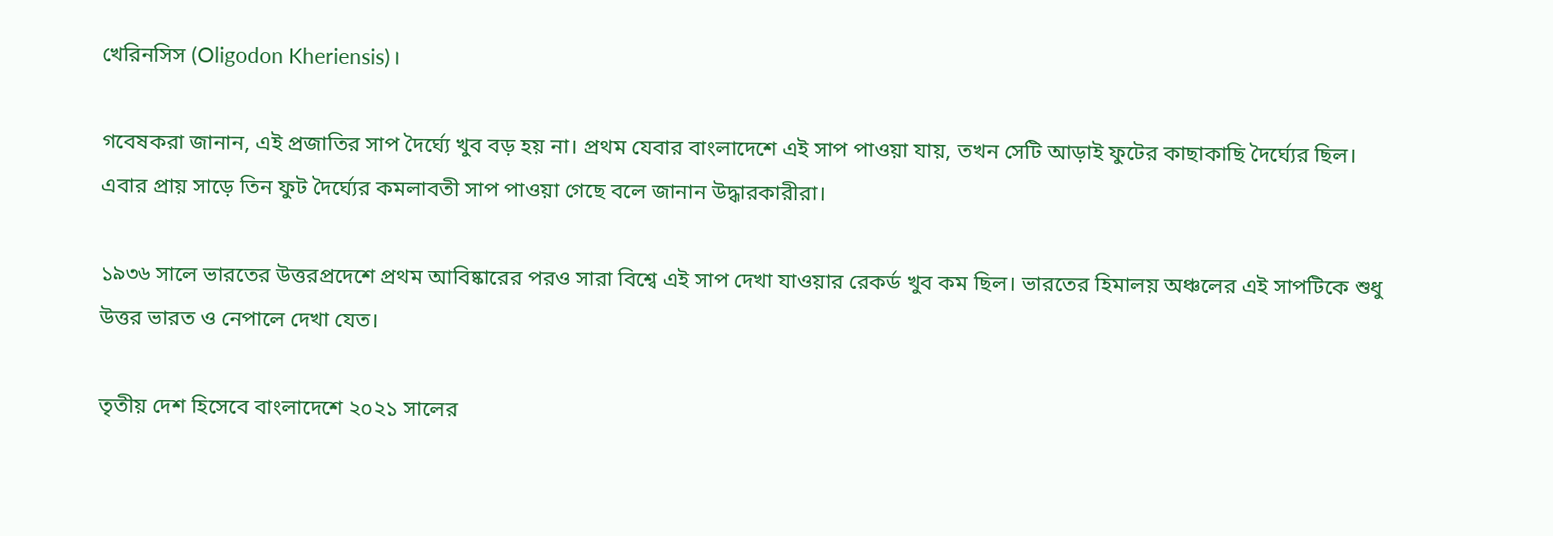খেরিনসিস (Oligodon Kheriensis)।

গবেষকরা জানান, এই প্রজাতির সাপ দৈর্ঘ্যে খুব বড় হয় না। প্রথম যেবার বাংলাদেশে এই সাপ পাওয়া যায়, তখন সেটি আড়াই ফুটের কাছাকাছি দৈর্ঘ্যের ছিল। এবার প্রায় সাড়ে তিন ফুট দৈর্ঘ্যের কমলাবতী সাপ পাওয়া গেছে বলে জানান উদ্ধারকারীরা।

১৯৩৬ সালে ভারতের উত্তরপ্রদেশে প্রথম আবিষ্কারের পরও সারা বিশ্বে এই সাপ দেখা যাওয়ার রেকর্ড খুব কম ছিল। ভারতের হিমালয় অঞ্চলের এই সাপটিকে শুধু উত্তর ভারত ও নেপালে দেখা যেত।

তৃতীয় দেশ হিসেবে বাংলাদেশে ২০২১ সালের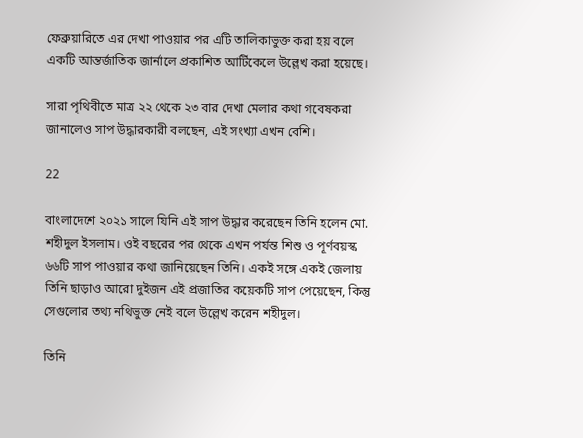ফেব্রুয়ারিতে এর দেখা পাওয়ার পর এটি তালিকাভুক্ত করা হয় বলে একটি আন্তর্জাতিক জার্নালে প্রকাশিত আর্টিকেলে উল্লেখ করা হয়েছে।

সারা পৃথিবীতে মাত্র ২২ থেকে ২৩ বার দেখা মেলার কথা গবেষকরা জানালেও সাপ উদ্ধারকারী বলছেন, এই সংখ্যা এখন বেশি।

22

বাংলাদেশে ২০২১ সালে যিনি এই সাপ উদ্ধার করেছেন তিনি হলেন মো. শহীদুল ইসলাম। ওই বছরের পর থেকে এখন পর্যন্ত শিশু ও পূর্ণবয়স্ক ৬৬টি সাপ পাওয়ার কথা জানিয়েছেন তিনি। একই সঙ্গে একই জেলায় তিনি ছাড়াও আরো দুইজন এই প্রজাতির কয়েকটি সাপ পেয়েছেন, কিন্তু সেগুলোর তথ্য নথিভুক্ত নেই বলে উল্লেখ করেন শহীদুল।

তিনি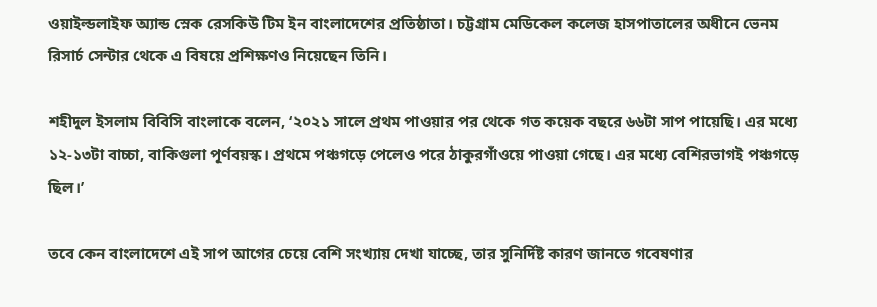ওয়াইল্ডলাইফ অ্যান্ড স্নেক রেসকিউ টিম ইন বাংলাদেশের প্রতিষ্ঠাতা। চট্টগ্রাম মেডিকেল কলেজ হাসপাতালের অধীনে ভেনম রিসার্চ সেন্টার থেকে এ বিষয়ে প্রশিক্ষণও নিয়েছেন তিনি।

শহীদুল ইসলাম বিবিসি বাংলাকে বলেন, ‘২০২১ সালে প্রথম পাওয়ার পর থেকে গত কয়েক বছরে ৬৬টা সাপ পায়েছি। এর মধ্যে ১২-১৩টা বাচ্চা, বাকিগুলা পূর্ণবয়স্ক। প্রথমে পঞ্চগড়ে পেলেও পরে ঠাকুরগাঁওয়ে পাওয়া গেছে। এর মধ্যে বেশিরভাগই পঞ্চগড়ে ছিল।’

তবে কেন বাংলাদেশে এই সাপ আগের চেয়ে বেশি সংখ্যায় দেখা যাচ্ছে, তার সুনির্দিষ্ট কারণ জানতে গবেষণার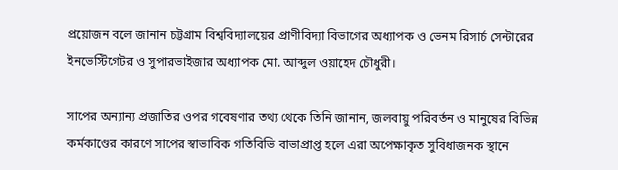প্রয়োজন বলে জানান চট্টগ্রাম বিশ্ববিদ্যালয়ের প্রাণীবিদ্যা বিভাগের অধ্যাপক ও ভেনম রিসার্চ সেন্টারের ইনভেস্টিগেটর ও সুপারভাইজার অধ্যাপক মো. আব্দুল ওয়াহেদ চৌধুরী।

সাপের অন্যান্য প্রজাতির ওপর গবেষণার তথ্য থেকে তিনি জানান, জলবায়ু পরিবর্তন ও মানুষের বিভিন্ন কর্মকাণ্ডের কারণে সাপের স্বাভাবিক গতিবিভি বাভাপ্রাপ্ত হলে এরা অপেক্ষাকৃত সুবিধাজনক স্থানে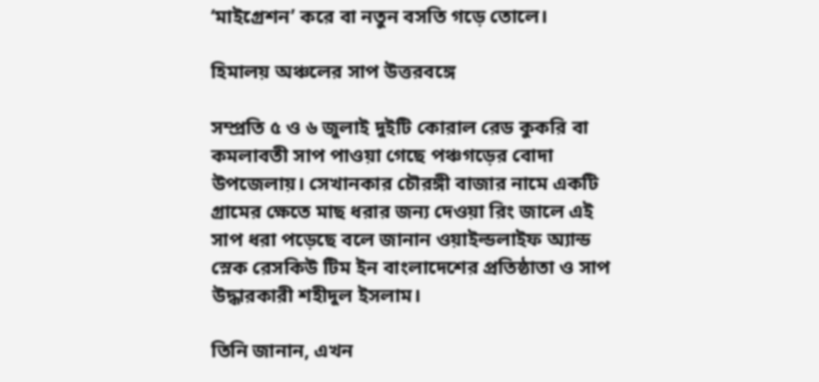‘মাইগ্রেশন’ করে বা নতুন বসতি গড়ে তোলে।

হিমালয় অঞ্চলের সাপ উত্তরবঙ্গে

সম্প্রতি ৫ ও ৬ জুলাই দুইটি কোরাল রেড কুকরি বা কমলাবতী সাপ পাওয়া গেছে পঞ্চগড়ের বোদা উপজেলায়। সেখানকার চৌরঙ্গী বাজার নামে একটি গ্রামের ক্ষেতে মাছ ধরার জন্য দেওয়া রিং জালে এই সাপ ধরা পড়েছে বলে জানান ওয়াইল্ডলাইফ অ্যান্ড স্নেক রেসকিউ টিম ইন বাংলাদেশের প্রতিষ্ঠাতা ও সাপ উদ্ধারকারী শহীদুল ইসলাম।

তিনি জানান, এখন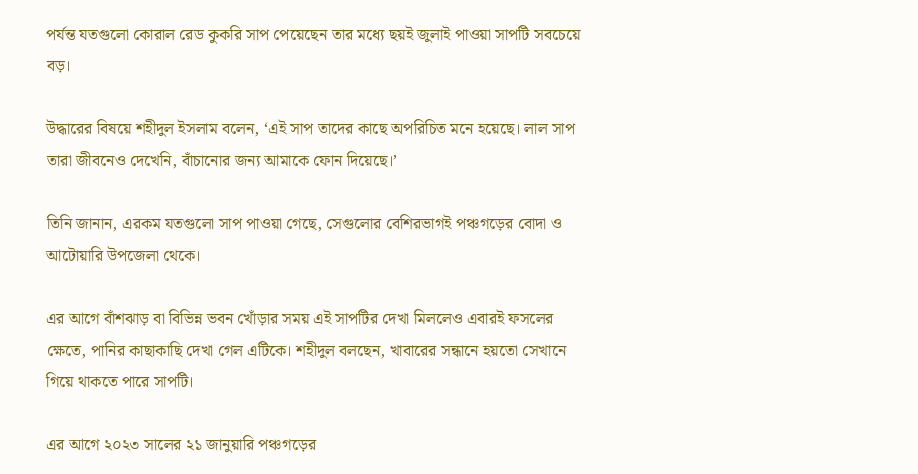পর্যন্ত যতগুলো কোরাল রেড কুকরি সাপ পেয়েছেন তার মধ্যে ছয়ই জুলাই পাওয়া সাপটি সবচেয়ে বড়।

উদ্ধারের বিষয়ে শহীদুল ইসলাম বলেন, ‘এই সাপ তাদের কাছে অপরিচিত মনে হয়েছে। লাল সাপ তারা জীবনেও দেখেনি, বাঁচানোর জন্য আমাকে ফোন দিয়েছে।’

তিনি জানান, এরকম যতগুলো সাপ পাওয়া গেছে, সেগুলোর বেশিরভাগই পঞ্চগড়ের বোদা ও আটোয়ারি উপজেলা থেকে।

এর আগে বাঁশঝাড় বা বিভিন্ন ভবন খোঁড়ার সময় এই সাপটির দেখা মিললেও এবারই ফসলের ক্ষেতে, পানির কাছাকাছি দেখা গেল এটিকে। শহীদুল বলছেন, খাবারের সন্ধানে হয়তো সেখানে গিয়ে থাকতে পারে সাপটি।

এর আগে ২০২৩ সালের ২১ জানুয়ারি পঞ্চগড়ের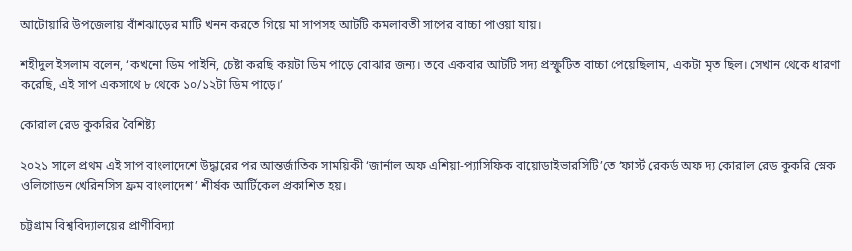আটোয়ারি উপজেলায় বাঁশঝাড়ের মাটি খনন করতে গিয়ে মা সাপসহ আটটি কমলাবতী সাপের বাচ্চা পাওয়া যায়।

শহীদুল ইসলাম বলেন, ‘কখনো ডিম পাইনি, চেষ্টা করছি কয়টা ডিম পাড়ে বোঝার জন্য। তবে একবার আটটি সদ্য প্রস্ফুটিত বাচ্চা পেয়েছিলাম, একটা মৃত ছিল। সেখান থেকে ধারণা করেছি, এই সাপ একসাথে ৮ থেকে ১০/১২টা ডিম পাড়ে।’

কোরাল রেড কুকরির বৈশিষ্ট্য

২০২১ সালে প্রথম এই সাপ বাংলাদেশে উদ্ধারের পর আন্তর্জাতিক সাময়িকী ‘জার্নাল অফ এশিয়া-প্যাসিফিক বায়োডাইভারসিটি’তে ‘ফার্স্ট রেকর্ড অফ দ্য কোরাল রেড কুকরি স্নেক ওলিগোডন খেরিনসিস ফ্রম বাংলাদেশ’ শীর্ষক আর্টিকেল প্রকাশিত হয়।

চট্টগ্রাম বিশ্ববিদ্যালয়ের প্রাণীবিদ্যা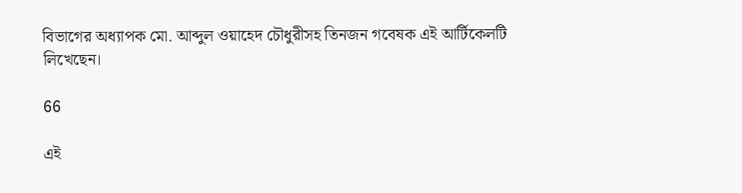বিভাগের অধ্যাপক মো. আব্দুল ওয়াহেদ চৌধুরীসহ তিনজন গবেষক এই আর্টিকেলটি লিখেছেন।

66

এই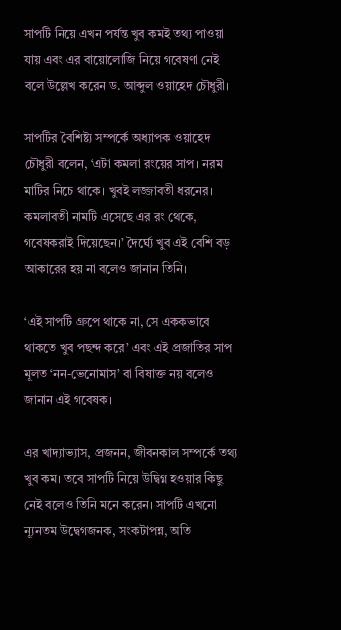সাপটি নিয়ে এখন পর্যন্ত খুব কমই তথ্য পাওয়া যায় এবং এর বায়োলোজি নিয়ে গবেষণা নেই বলে উল্লেখ করেন ড. আব্দুল ওয়াহেদ চৌধুরী।

সাপটির বৈশিষ্ট্য সম্পর্কে অধ্যাপক ওয়াহেদ চৌধুরী বলেন, ‘এটা কমলা রংয়ের সাপ। নরম মাটির নিচে থাকে। খুবই লজ্জাবতী ধরনের। কমলাবতী নামটি এসেছে এর রং থেকে, গবেষকরাই দিয়েছেন।’ দৈর্ঘ্যে খুব এই বেশি বড় আকারের হয় না বলেও জানান তিনি।

‘এই সাপটি গ্রুপে থাকে না, সে এককভাবে থাকতে খুব পছন্দ করে’ এবং এই প্রজাতির সাপ মূলত ‘নন-ভেনোমাস’ বা বিষাক্ত নয় বলেও জানান এই গবেষক।

এর খাদ্যাভ্যাস, প্রজনন, জীবনকাল সম্পর্কে তথ্য খুব কম। তবে সাপটি নিয়ে উদ্বিগ্ন হওয়ার কিছু নেই বলেও তিনি মনে করেন। সাপটি এখনো ন্যূনতম উদ্বেগজনক, সংকটাপন্ন, অতি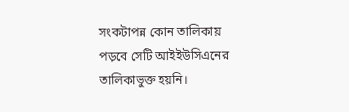সংকটাপন্ন কোন তালিকায় পড়বে সেটি আইইউসিএনের তালিকাভুক্ত হয়নি।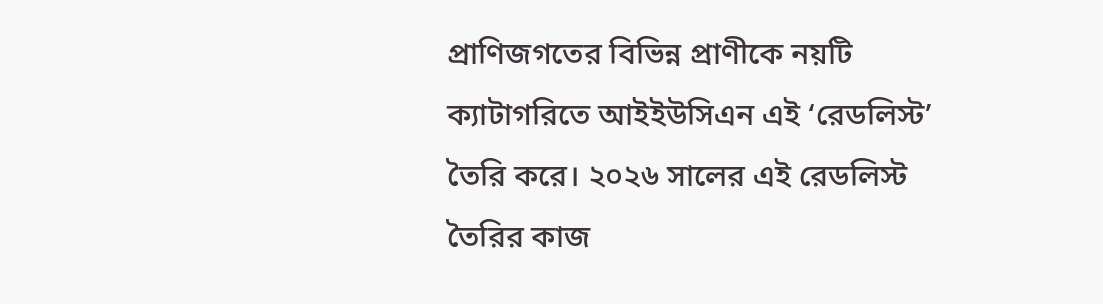প্রাণিজগতের বিভিন্ন প্রাণীকে নয়টি ক্যাটাগরিতে আইইউসিএন এই ‘রেডলিস্ট’ তৈরি করে। ২০২৬ সালের এই রেডলিস্ট তৈরির কাজ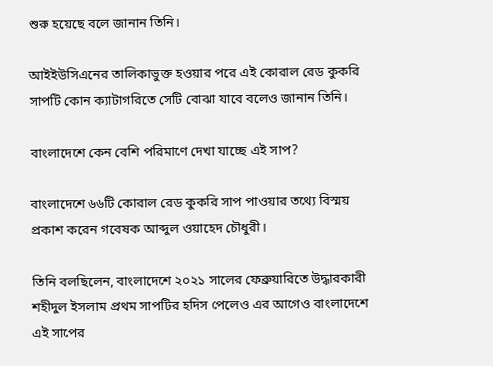শুরু হয়েছে বলে জানান তিনি।

আইইউসিএনের তালিকাভুক্ত হওয়ার পরে এই কোরাল রেড কুকরি সাপটি কোন ক্যাটাগরিতে সেটি বোঝা যাবে বলেও জানান তিনি।

বাংলাদেশে কেন বেশি পরিমাণে দেখা যাচ্ছে এই সাপ?

বাংলাদেশে ৬৬টি কোরাল রেড কুকরি সাপ পাওয়ার তথ্যে বিস্ময় প্রকাশ করেন গবেষক আব্দুল ওয়াহেদ চৌধুরী।

তিনি বলছিলেন, বাংলাদেশে ২০২১ সালের ফেব্রুয়ারিতে উদ্ধারকারী শহীদুল ইসলাম প্রথম সাপটির হদিস পেলেও এর আগেও বাংলাদেশে এই সাপের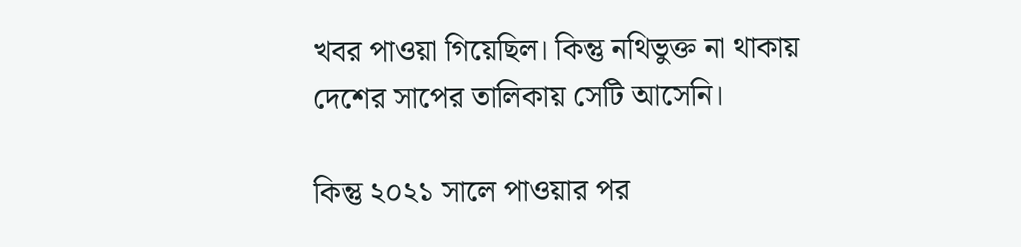খবর পাওয়া গিয়েছিল। কিন্তু নথিভুক্ত না থাকায় দেশের সাপের তালিকায় সেটি আসেনি।

কিন্তু ২০২১ সালে পাওয়ার পর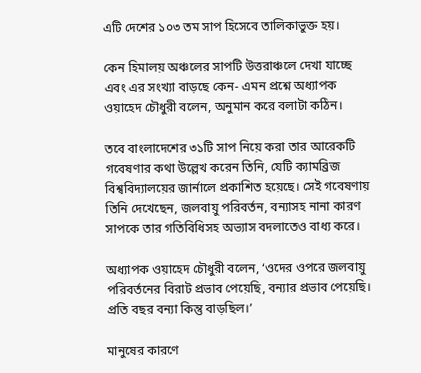এটি দেশের ১০৩ তম সাপ হিসেবে তালিকাভুক্ত হয়।

কেন হিমালয় অঞ্চলের সাপটি উত্তরাঞ্চলে দেখা যাচ্ছে এবং এর সংখ্যা বাড়ছে কেন- এমন প্রশ্নে অধ্যাপক ওয়াহেদ চৌধুরী বলেন, অনুমান করে বলাটা কঠিন।

তবে বাংলাদেশের ৩১টি সাপ নিয়ে করা তার আরেকটি গবেষণার কথা উল্লেখ করেন তিনি, যেটি ক্যামব্রিজ বিশ্ববিদ্যালয়ের জার্নালে প্রকাশিত হয়েছে। সেই গবেষণায় তিনি দেখেছেন, জলবায়ু পরিবর্তন, বন্যাসহ নানা কারণ সাপকে তার গতিবিধিসহ অভ্যাস বদলাতেও বাধ্য করে।

অধ্যাপক ওয়াহেদ চৌধুরী বলেন, ‘ওদের ওপরে জলবায়ু পরিবর্তনের বিরাট প্রভাব পেয়েছি, বন্যার প্রভাব পেয়েছি। প্রতি বছর বন্যা কিন্তু বাড়ছিল।’

মানুষের কারণে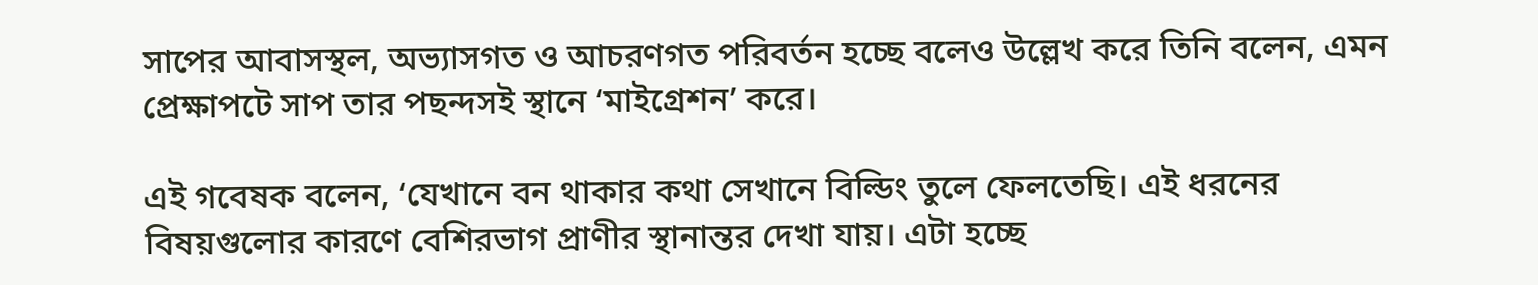সাপের আবাসস্থল, অভ্যাসগত ও আচরণগত পরিবর্তন হচ্ছে বলেও উল্লেখ করে তিনি বলেন, এমন প্রেক্ষাপটে সাপ তার পছন্দসই স্থানে ‘মাইগ্রেশন’ করে।

এই গবেষক বলেন, ‘যেখানে বন থাকার কথা সেখানে বিল্ডিং তুলে ফেলতেছি। এই ধরনের বিষয়গুলোর কারণে বেশিরভাগ প্রাণীর স্থানান্তর দেখা যায়। এটা হচ্ছে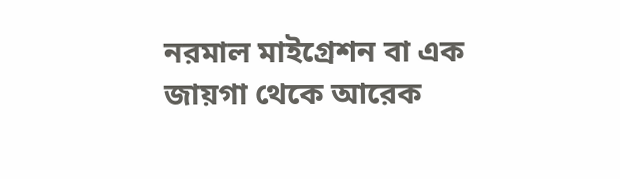নরমাল মাইগ্রেশন বা এক জায়গা থেকে আরেক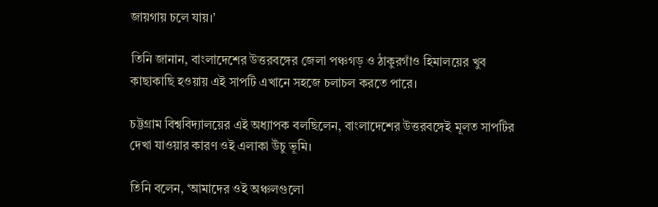জায়গায় চলে যায়।’

তিনি জানান, বাংলাদেশের উত্তরবঙ্গের জেলা পঞ্চগড় ও ঠাকুরগাঁও হিমালয়ের খুব কাছাকাছি হওয়ায় এই সাপটি এখানে সহজে চলাচল করতে পারে।

চট্টগ্রাম বিশ্ববিদ্যালয়ের এই অধ্যাপক বলছিলেন, বাংলাদেশের উত্তরবঙ্গেই মূলত সাপটির দেখা যাওয়ার কারণ ওই এলাকা উঁচু ভূমি।

তিনি বলেন, ‘আমাদের ওই অঞ্চলগুলো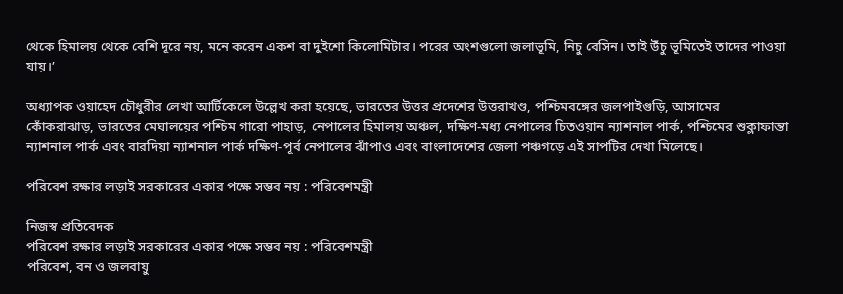থেকে হিমালয় থেকে বেশি দূরে নয়, মনে করেন একশ বা দুইশো কিলোমিটার। পরের অংশগুলো জলাভূমি, নিচু বেসিন। তাই উঁচু ভূমিতেই তাদের পাওয়া যায়।’

অধ্যাপক ওয়াহেদ চৌধুরীর লেখা আর্টিকেলে উল্লেখ করা হয়েছে, ভারতের উত্তর প্রদেশের উত্তরাখণ্ড, পশ্চিমবঙ্গের জলপাইগুড়ি, আসামের কোঁকরাঝাড়, ভারতের মেঘালয়ের পশ্চিম গারো পাহাড়, নেপালের হিমালয় অঞ্চল, দক্ষিণ-মধ্য নেপালের চিতওয়ান ন্যাশনাল পার্ক, পশ্চিমের শুক্লাফান্তা ন্যাশনাল পার্ক এবং বারদিয়া ন্যাশনাল পার্ক দক্ষিণ-পূর্ব নেপালের ঝাঁপাও এবং বাংলাদেশের জেলা পঞ্চগড়ে এই সাপটির দেখা মিলেছে।

পরিবেশ রক্ষার লড়াই সরকারের একার পক্ষে সম্ভব নয় : পরিবেশমন্ত্রী

নিজস্ব প্রতিবেদক
পরিবেশ রক্ষার লড়াই সরকারের একার পক্ষে সম্ভব নয় : পরিবেশমন্ত্রী
পরিবেশ, বন ও জলবায়ু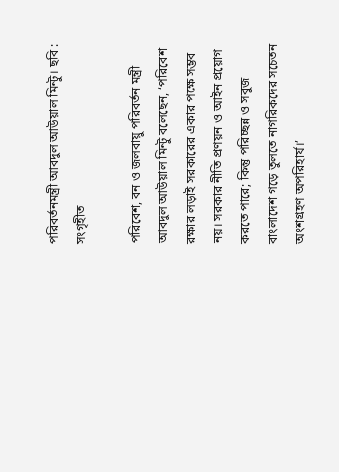পরিবর্তনমন্ত্রী আবদুল আউয়াল মিন্টু। ছবি : সংগৃহীত

পরিবেশ, বন ও জলবায়ু পরিবর্তন মন্ত্রী আবদুল আউয়াল মিন্টু বলেছেন, ‘পরিবেশ রক্ষার লড়াই সরকারের একার পক্ষে সম্ভব নয়। সরকার নীতি প্রণয়ন ও আইন প্রয়োগ করতে পারে; কিন্তু পরিচ্ছন্ন ও সবুজ বাংলাদেশ গড়ে তুলতে নাগরিকদের সচেতন অংশগ্রহণ অপরিহার্য।’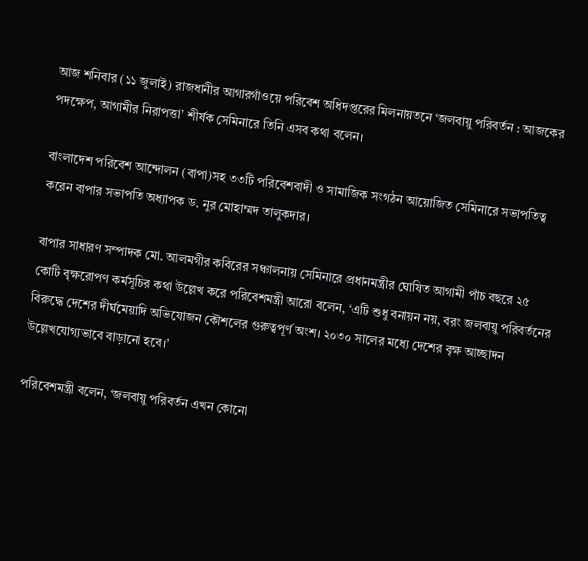আজ শনিবার (১১ জুলাই) রাজধানীর আগারগাঁওয়ে পরিবেশ অধিদপ্তরের মিলনায়তনে ‘জলবায়ু পরিবর্তন : আজকের পদক্ষেপ, আগামীর নিরাপত্তা’ শীর্ষক সেমিনারে তিনি এসব কথা বলেন।

বাংলাদেশ পরিবেশ আন্দোলন (বাপা)সহ ৩৩টি পরিবেশবাদী ও সামাজিক সংগঠন আয়োজিত সেমিনারে সভাপতিত্ব করেন বাপার সভাপতি অধ্যাপক ড. নুর মোহাম্মদ তালুকদার।

বাপার সাধারণ সম্পাদক মো. আলমগীর কবিরের সঞ্চালনায় সেমিনারে প্রধানমন্ত্রীর ঘোষিত আগামী পাঁচ বছরে ২৫ কোটি বৃক্ষরোপণ কর্মসূচির কথা উল্লেখ করে পরিবেশমন্ত্রী আরো বলেন, ‘এটি শুধু বনায়ন নয়, বরং জলবায়ু পরিবর্তনের বিরুদ্ধে দেশের দীর্ঘমেয়াদি অভিযোজন কৌশলের গুরুত্বপূর্ণ অংশ। ২০৩০ সালের মধ্যে দেশের বৃক্ষ আচ্ছাদন উল্লেখযোগ্যভাবে বাড়ানো হবে।’

পরিবেশমন্ত্রী বলেন, ‘জলবায়ু পরিবর্তন এখন কোনো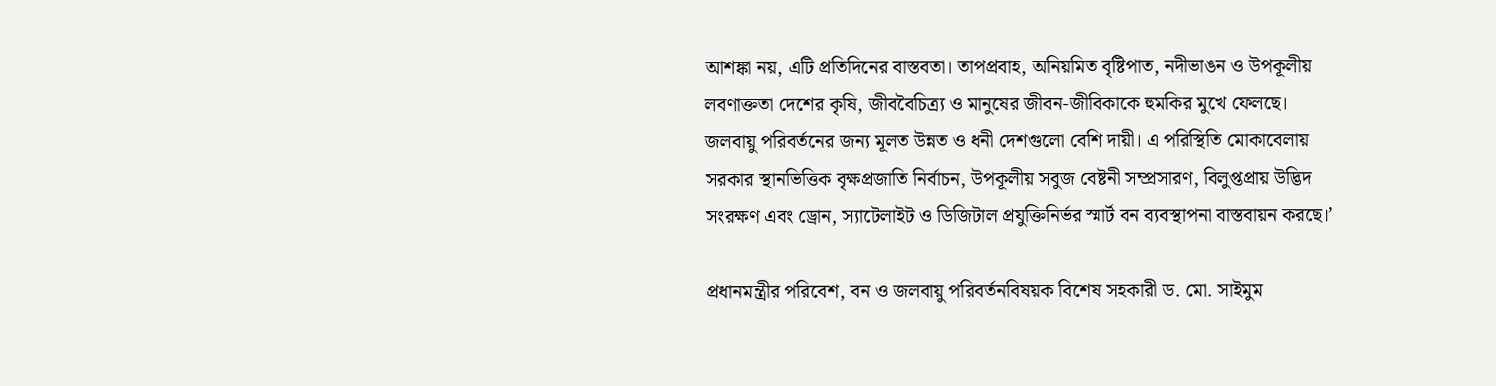আশঙ্কা নয়, এটি প্রতিদিনের বাস্তবতা। তাপপ্রবাহ, অনিয়মিত বৃষ্টিপাত, নদীভাঙন ও উপকূলীয় লবণাক্ততা দেশের কৃষি, জীববৈচিত্র্য ও মানুষের জীবন-জীবিকাকে হুমকির মুখে ফেলছে। জলবায়ু পরিবর্তনের জন্য মূলত উন্নত ও ধনী দেশগুলো বেশি দায়ী। এ পরিস্থিতি মোকাবেলায় সরকার স্থানভিত্তিক বৃক্ষপ্রজাতি নির্বাচন, উপকূলীয় সবুজ বেষ্টনী সম্প্রসারণ, বিলুপ্তপ্রায় উদ্ভিদ সংরক্ষণ এবং ড্রোন, স্যাটেলাইট ও ডিজিটাল প্রযুক্তিনির্ভর স্মার্ট বন ব্যবস্থাপনা বাস্তবায়ন করছে।’

প্রধানমন্ত্রীর পরিবেশ, বন ও জলবায়ু পরিবর্তনবিষয়ক বিশেষ সহকারী ড. মো. সাইমুম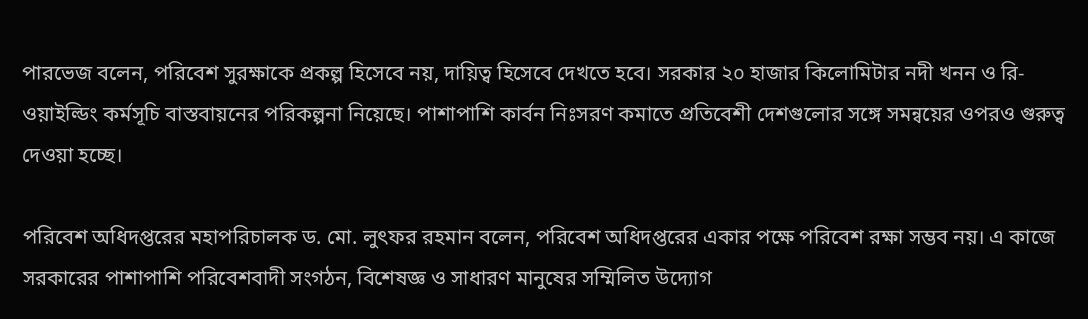পারভেজ বলেন, পরিবেশ সুরক্ষাকে প্রকল্প হিসেবে নয়, দায়িত্ব হিসেবে দেখতে হবে। সরকার ২০ হাজার কিলোমিটার নদী খনন ও রি-ওয়াইল্ডিং কর্মসূচি বাস্তবায়নের পরিকল্পনা নিয়েছে। পাশাপাশি কার্বন নিঃসরণ কমাতে প্রতিবেশী দেশগুলোর সঙ্গে সমন্বয়ের ওপরও গুরুত্ব দেওয়া হচ্ছে।

পরিবেশ অধিদপ্তরের মহাপরিচালক ড. মো. লুৎফর রহমান বলেন, পরিবেশ অধিদপ্তরের একার পক্ষে পরিবেশ রক্ষা সম্ভব নয়। এ কাজে সরকারের পাশাপাশি পরিবেশবাদী সংগঠন, বিশেষজ্ঞ ও সাধারণ মানুষের সম্মিলিত উদ্যোগ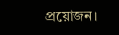প্রয়োজন।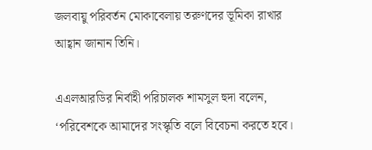জলবায়ু পরিবর্তন মোকাবেলায় তরুণদের ভূমিকা রাখার আহ্বান জানান তিনি।

এএলআরডির নির্বাহী পরিচালক শামসুল হুদা বলেন, ‘পরিবেশকে আমাদের সংস্কৃতি বলে বিবেচনা করতে হবে।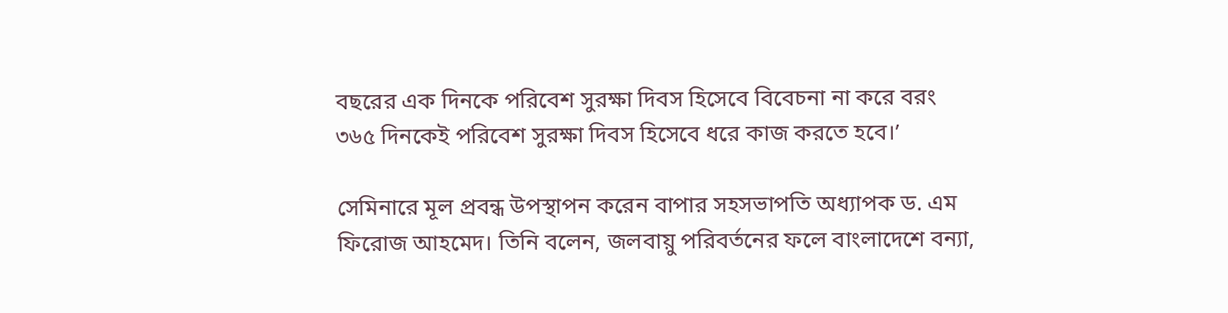বছরের এক দিনকে পরিবেশ সুরক্ষা দিবস হিসেবে বিবেচনা না করে বরং ৩৬৫ দিনকেই পরিবেশ সুরক্ষা দিবস হিসেবে ধরে কাজ করতে হবে।’

সেমিনারে মূল প্রবন্ধ উপস্থাপন করেন বাপার সহসভাপতি অধ্যাপক ড. এম ফিরোজ আহমেদ। তিনি বলেন, জলবায়ু পরিবর্তনের ফলে বাংলাদেশে বন্যা,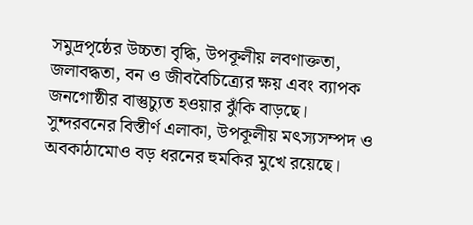সমুদ্রপৃষ্ঠের উচ্চতা বৃদ্ধি, উপকূলীয় লবণাক্ততা, জলাবদ্ধতা, বন ও জীববৈচিত্র্যের ক্ষয় এবং ব্যাপক জনগোষ্ঠীর বাস্তুচ্যুত হওয়ার ঝুঁকি বাড়ছে। সুন্দরবনের বিস্তীর্ণ এলাকা, উপকূলীয় মৎস্যসম্পদ ও অবকাঠামোও বড় ধরনের হুমকির মুখে রয়েছে।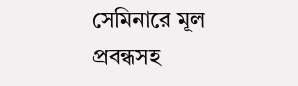সেমিনারে মূল প্রবন্ধসহ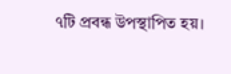৭টি প্রবন্ধ উপস্থাপিত হয়।